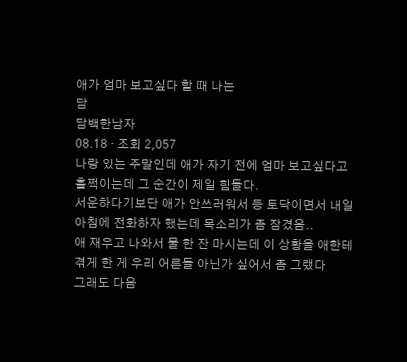애가 엄마 보고싶다 할 때 나는
담
담백한남자
08.18 · 조회 2,057
나랑 있는 주말인데 애가 자기 전에 엄마 보고싶다고 훌쩍이는데 그 순간이 제일 힘들다.
서운하다기보단 애가 안쓰러워서 등 토닥이면서 내일 아침에 전화하자 했는데 목소리가 좀 잠겼음..
애 재우고 나와서 물 한 잔 마시는데 이 상황을 애한테 겪게 한 게 우리 어른들 아닌가 싶어서 좀 그랬다
그래도 다음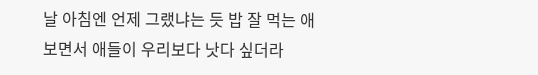날 아침엔 언제 그랬냐는 듯 밥 잘 먹는 애 보면서 애들이 우리보다 낫다 싶더라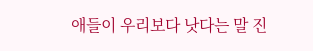애들이 우리보다 낫다는 말 진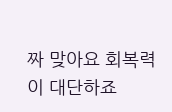짜 맞아요 회복력이 대단하죠